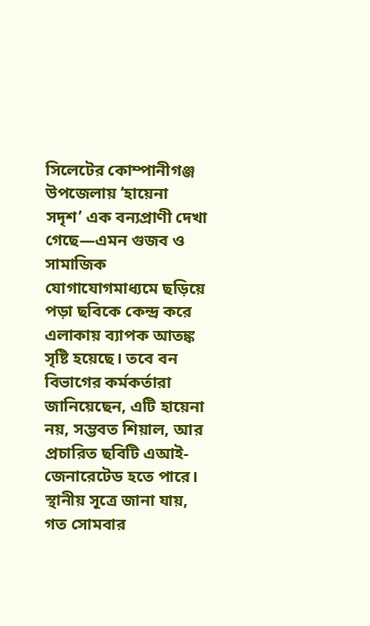সিলেটের কোম্পানীগঞ্জ উপজেলায় ‘হায়েনা সদৃশ’ এক বন্যপ্রাণী দেখা গেছে—এমন গুজব ও সামাজিক যোগাযোগমাধ্যমে ছড়িয়ে পড়া ছবিকে কেন্দ্র করে এলাকায় ব্যাপক আতঙ্ক সৃষ্টি হয়েছে। তবে বন বিভাগের কর্মকর্তারা জানিয়েছেন, এটি হায়েনা নয়, সম্ভবত শিয়াল, আর প্রচারিত ছবিটি এআই-জেনারেটেড হতে পারে।
স্থানীয় সূত্রে জানা যায়, গত সোমবার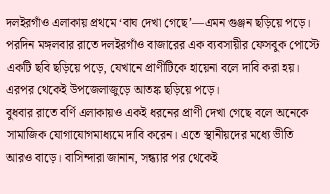দলইরগাঁও এলাকায় প্রথমে ‘বাঘ দেখা গেছে’—এমন গুঞ্জন ছড়িয়ে পড়ে। পরদিন মঙ্গলবার রাতে দলইরগাঁও বাজারের এক ব্যবসায়ীর ফেসবুক পোস্টে একটি ছবি ছড়িয়ে পড়ে, যেখানে প্রাণীটিকে হায়েনা বলে দাবি করা হয়। এরপর থেকেই উপজেলাজুড়ে আতঙ্ক ছড়িয়ে পড়ে।
বুধবার রাতে বর্ণি এলাকায়ও একই ধরনের প্রাণী দেখা গেছে বলে অনেকে সামাজিক যোগাযোগমাধ্যমে দাবি করেন। এতে স্থানীয়দের মধ্যে ভীতি আরও বাড়ে। বাসিন্দারা জানান, সন্ধ্যার পর থেকেই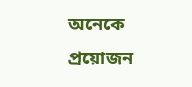অনেকে প্রয়োজন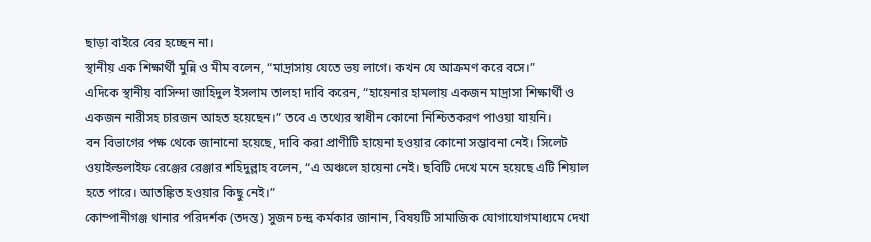ছাড়া বাইরে বের হচ্ছেন না।
স্থানীয় এক শিক্ষার্থী মুন্নি ও মীম বলেন, “মাদ্রাসায় যেতে ভয় লাগে। কখন যে আক্রমণ করে বসে।”
এদিকে স্থানীয় বাসিন্দা জাহিদুল ইসলাম তালহা দাবি করেন, “হায়েনার হামলায় একজন মাদ্রাসা শিক্ষার্থী ও একজন নারীসহ চারজন আহত হয়েছেন।” তবে এ তথ্যের স্বাধীন কোনো নিশ্চিতকরণ পাওয়া যায়নি।
বন বিভাগের পক্ষ থেকে জানানো হয়েছে, দাবি করা প্রাণীটি হায়েনা হওয়ার কোনো সম্ভাবনা নেই। সিলেট ওয়াইল্ডলাইফ রেঞ্জের রেঞ্জার শহিদুল্লাহ বলেন, “এ অঞ্চলে হায়েনা নেই। ছবিটি দেখে মনে হয়েছে এটি শিয়াল হতে পারে। আতঙ্কিত হওয়ার কিছু নেই।”
কোম্পানীগঞ্জ থানার পরিদর্শক (তদন্ত) সুজন চন্দ্র কর্মকার জানান, বিষয়টি সামাজিক যোগাযোগমাধ্যমে দেখা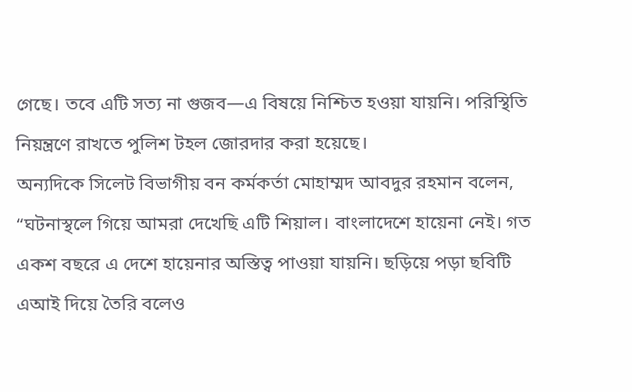গেছে। তবে এটি সত্য না গুজব—এ বিষয়ে নিশ্চিত হওয়া যায়নি। পরিস্থিতি নিয়ন্ত্রণে রাখতে পুলিশ টহল জোরদার করা হয়েছে।
অন্যদিকে সিলেট বিভাগীয় বন কর্মকর্তা মোহাম্মদ আবদুর রহমান বলেন, “ঘটনাস্থলে গিয়ে আমরা দেখেছি এটি শিয়াল। বাংলাদেশে হায়েনা নেই। গত একশ বছরে এ দেশে হায়েনার অস্তিত্ব পাওয়া যায়নি। ছড়িয়ে পড়া ছবিটি এআই দিয়ে তৈরি বলেও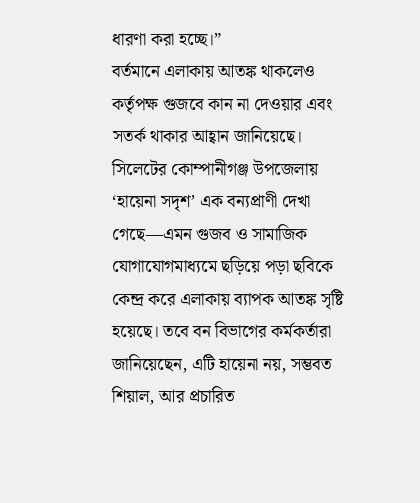ধারণা করা হচ্ছে।”
বর্তমানে এলাকায় আতঙ্ক থাকলেও কর্তৃপক্ষ গুজবে কান না দেওয়ার এবং সতর্ক থাকার আহ্বান জানিয়েছে।
সিলেটের কোম্পানীগঞ্জ উপজেলায় ‘হায়েনা সদৃশ’ এক বন্যপ্রাণী দেখা গেছে—এমন গুজব ও সামাজিক যোগাযোগমাধ্যমে ছড়িয়ে পড়া ছবিকে কেন্দ্র করে এলাকায় ব্যাপক আতঙ্ক সৃষ্টি হয়েছে। তবে বন বিভাগের কর্মকর্তারা জানিয়েছেন, এটি হায়েনা নয়, সম্ভবত শিয়াল, আর প্রচারিত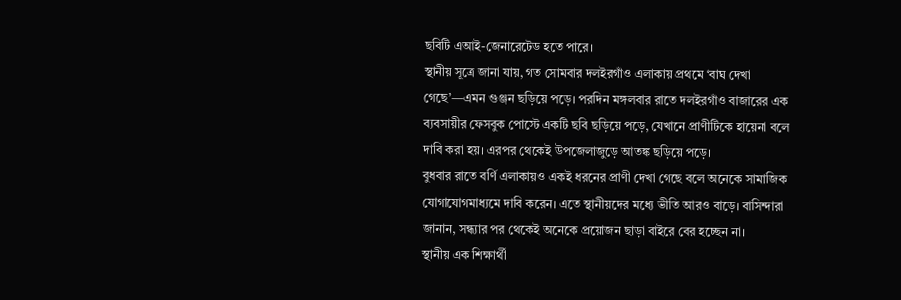ছবিটি এআই-জেনারেটেড হতে পারে।
স্থানীয় সূত্রে জানা যায়, গত সোমবার দলইরগাঁও এলাকায় প্রথমে ‘বাঘ দেখা গেছে’—এমন গুঞ্জন ছড়িয়ে পড়ে। পরদিন মঙ্গলবার রাতে দলইরগাঁও বাজারের এক ব্যবসায়ীর ফেসবুক পোস্টে একটি ছবি ছড়িয়ে পড়ে, যেখানে প্রাণীটিকে হায়েনা বলে দাবি করা হয়। এরপর থেকেই উপজেলাজুড়ে আতঙ্ক ছড়িয়ে পড়ে।
বুধবার রাতে বর্ণি এলাকায়ও একই ধরনের প্রাণী দেখা গেছে বলে অনেকে সামাজিক যোগাযোগমাধ্যমে দাবি করেন। এতে স্থানীয়দের মধ্যে ভীতি আরও বাড়ে। বাসিন্দারা জানান, সন্ধ্যার পর থেকেই অনেকে প্রয়োজন ছাড়া বাইরে বের হচ্ছেন না।
স্থানীয় এক শিক্ষার্থী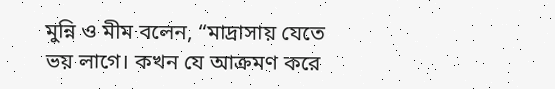মুন্নি ও মীম বলেন, “মাদ্রাসায় যেতে ভয় লাগে। কখন যে আক্রমণ করে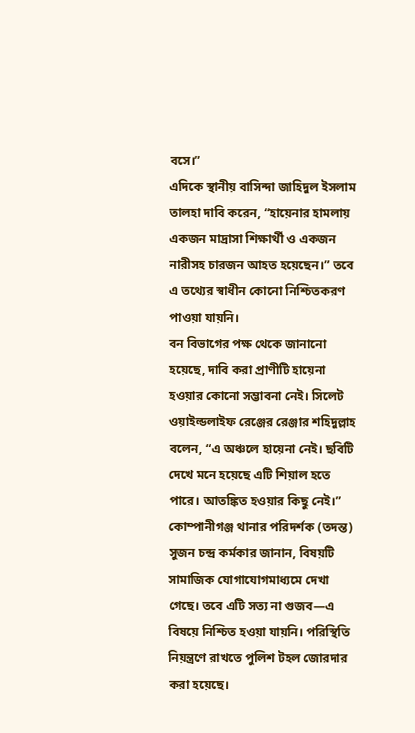বসে।”
এদিকে স্থানীয় বাসিন্দা জাহিদুল ইসলাম তালহা দাবি করেন, “হায়েনার হামলায় একজন মাদ্রাসা শিক্ষার্থী ও একজন নারীসহ চারজন আহত হয়েছেন।” তবে এ তথ্যের স্বাধীন কোনো নিশ্চিতকরণ পাওয়া যায়নি।
বন বিভাগের পক্ষ থেকে জানানো হয়েছে, দাবি করা প্রাণীটি হায়েনা হওয়ার কোনো সম্ভাবনা নেই। সিলেট ওয়াইল্ডলাইফ রেঞ্জের রেঞ্জার শহিদুল্লাহ বলেন, “এ অঞ্চলে হায়েনা নেই। ছবিটি দেখে মনে হয়েছে এটি শিয়াল হতে পারে। আতঙ্কিত হওয়ার কিছু নেই।”
কোম্পানীগঞ্জ থানার পরিদর্শক (তদন্ত) সুজন চন্দ্র কর্মকার জানান, বিষয়টি সামাজিক যোগাযোগমাধ্যমে দেখা গেছে। তবে এটি সত্য না গুজব—এ বিষয়ে নিশ্চিত হওয়া যায়নি। পরিস্থিতি নিয়ন্ত্রণে রাখতে পুলিশ টহল জোরদার করা হয়েছে।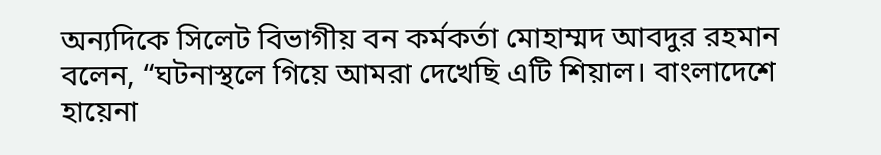অন্যদিকে সিলেট বিভাগীয় বন কর্মকর্তা মোহাম্মদ আবদুর রহমান বলেন, “ঘটনাস্থলে গিয়ে আমরা দেখেছি এটি শিয়াল। বাংলাদেশে হায়েনা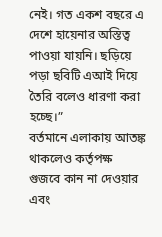নেই। গত একশ বছরে এ দেশে হায়েনার অস্তিত্ব পাওয়া যায়নি। ছড়িয়ে পড়া ছবিটি এআই দিয়ে তৈরি বলেও ধারণা করা হচ্ছে।”
বর্তমানে এলাকায় আতঙ্ক থাকলেও কর্তৃপক্ষ গুজবে কান না দেওয়ার এবং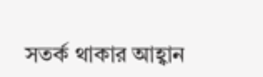সতর্ক থাকার আহ্বান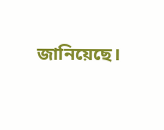জানিয়েছে।